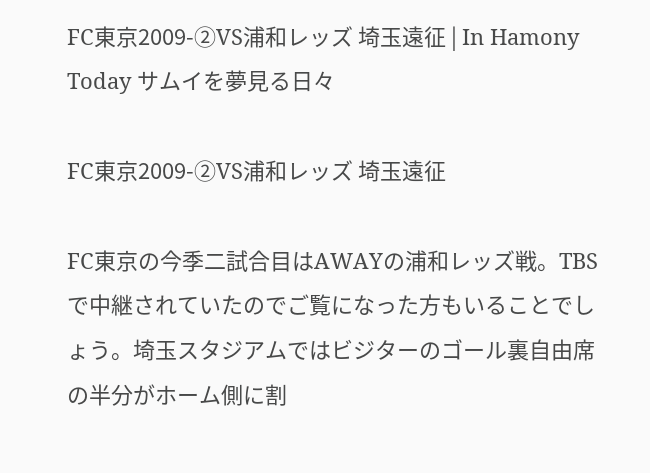FC東京2009-②VS浦和レッズ 埼玉遠征 | In Hamony Today サムイを夢見る日々

FC東京2009-②VS浦和レッズ 埼玉遠征

FC東京の今季二試合目はAWAYの浦和レッズ戦。TBSで中継されていたのでご覧になった方もいることでしょう。埼玉スタジアムではビジターのゴール裏自由席の半分がホーム側に割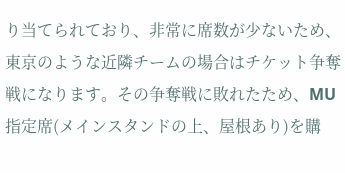り当てられており、非常に席数が少ないため、東京のような近隣チームの場合はチケット争奪戦になります。その争奪戦に敗れたため、MU指定席(メインスタンドの上、屋根あり)を購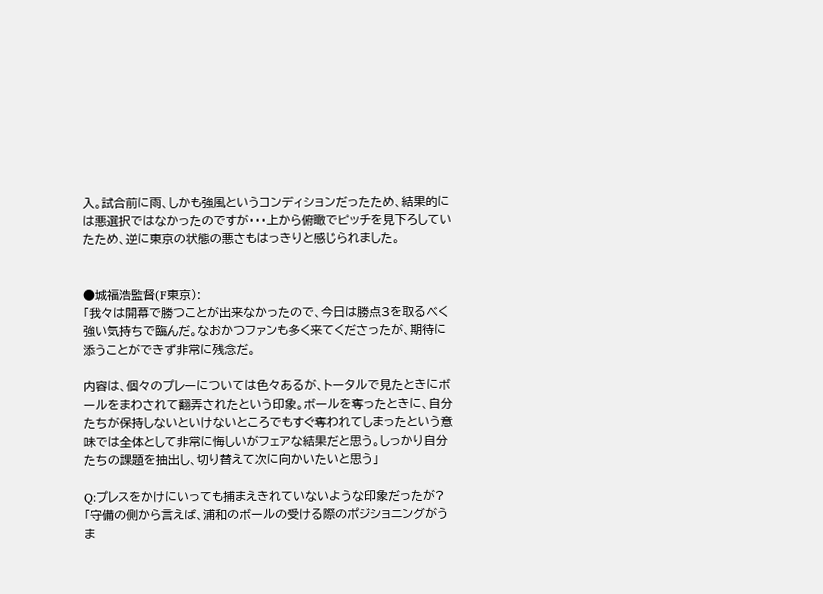入。試合前に雨、しかも強風というコンディションだったため、結果的には悪選択ではなかったのですが・・・上から俯瞰でピッチを見下ろしていたため、逆に東京の状態の悪さもはっきりと感じられました。


●城福浩監督(F東京):
「我々は開幕で勝つことが出来なかったので、今日は勝点3を取るべく強い気持ちで臨んだ。なおかつファンも多く来てくださったが、期待に添うことができず非常に残念だ。

内容は、個々のプレーについては色々あるが、トータルで見たときにボールをまわされて翻弄されたという印象。ボールを奪ったときに、自分たちが保持しないといけないところでもすぐ奪われてしまったという意味では全体として非常に悔しいがフェアな結果だと思う。しっかり自分たちの課題を抽出し、切り替えて次に向かいたいと思う」

Q:プレスをかけにいっても捕まえきれていないような印象だったが?
「守備の側から言えば、浦和のボールの受ける際のポジショニングがうま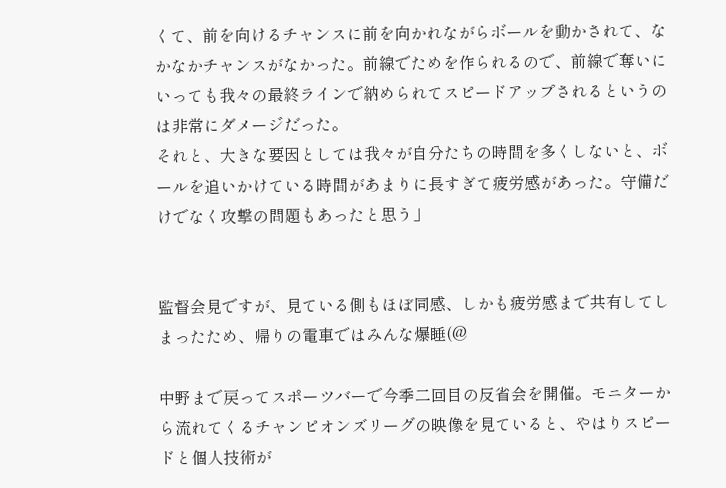くて、前を向けるチャンスに前を向かれながらボールを動かされて、なかなかチャンスがなかった。前線でためを作られるので、前線で奪いにいっても我々の最終ラインで納められてスピードアップされるというのは非常にダメージだった。
それと、大きな要因としては我々が自分たちの時間を多くしないと、ボールを追いかけている時間があまりに長すぎて疲労感があった。守備だけでなく攻撃の問題もあったと思う」


監督会見ですが、見ている側もほぼ同感、しかも疲労感まで共有してしまったため、帰りの電車ではみんな爆睡(@

中野まで戻ってスポーツバーで今季二回目の反省会を開催。モニターから流れてくるチャンピオンズリーグの映像を見ていると、やはりスピードと個人技術が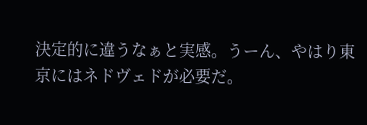決定的に違うなぁと実感。うーん、やはり東京にはネドヴェドが必要だ。